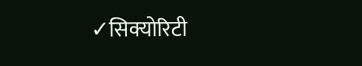✓सिक्योरिटी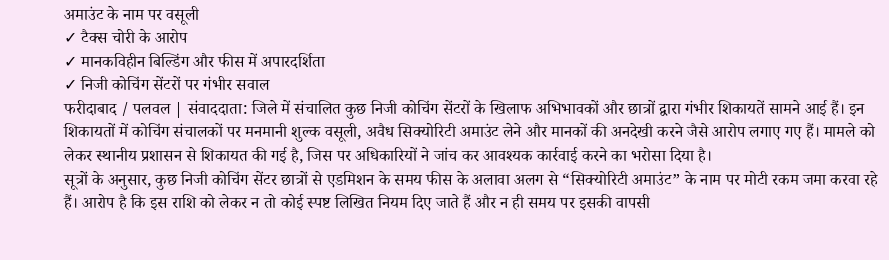अमाउंट के नाम पर वसूली
✓ टैक्स चोरी के आरोप
✓ मानकविहीन बिल्डिंग और फीस में अपारदर्शिता
✓ निजी कोचिंग सेंटरों पर गंभीर सवाल
फरीदाबाद / पलवल | संवाददाता: जिले में संचालित कुछ निजी कोचिंग सेंटरों के खिलाफ अभिभावकों और छात्रों द्वारा गंभीर शिकायतें सामने आई हैं। इन शिकायतों में कोचिंग संचालकों पर मनमानी शुल्क वसूली, अवैध सिक्योरिटी अमाउंट लेने और मानकों की अनदेखी करने जैसे आरोप लगाए गए हैं। मामले को लेकर स्थानीय प्रशासन से शिकायत की गई है, जिस पर अधिकारियों ने जांच कर आवश्यक कार्रवाई करने का भरोसा दिया है।
सूत्रों के अनुसार, कुछ निजी कोचिंग सेंटर छात्रों से एडमिशन के समय फीस के अलावा अलग से “सिक्योरिटी अमाउंट” के नाम पर मोटी रकम जमा करवा रहे हैं। आरोप है कि इस राशि को लेकर न तो कोई स्पष्ट लिखित नियम दिए जाते हैं और न ही समय पर इसकी वापसी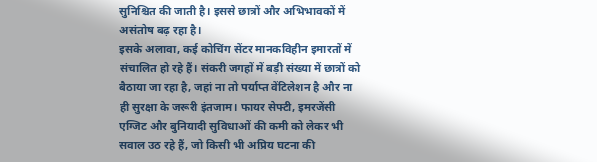सुनिश्चित की जाती है। इससे छात्रों और अभिभावकों में असंतोष बढ़ रहा है।
इसके अलावा, कई कोचिंग सेंटर मानकविहीन इमारतों में संचालित हो रहे हैं। संकरी जगहों में बड़ी संख्या में छात्रों को बैठाया जा रहा है, जहां ना तो पर्याप्त वेंटिलेशन है और ना ही सुरक्षा के जरूरी इंतजाम। फायर सेफ्टी, इमरजेंसी एग्जिट और बुनियादी सुविधाओं की कमी को लेकर भी सवाल उठ रहे हैं, जो किसी भी अप्रिय घटना की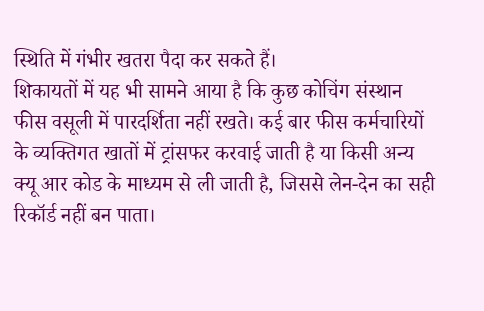स्थिति में गंभीर खतरा पैदा कर सकते हैं।
शिकायतों में यह भी सामने आया है कि कुछ कोचिंग संस्थान फीस वसूली में पारदर्शिता नहीं रखते। कई बार फीस कर्मचारियों के व्यक्तिगत खातों में ट्रांसफर करवाई जाती है या किसी अन्य क्यू आर कोड के माध्यम से ली जाती है, जिससे लेन-देन का सही रिकॉर्ड नहीं बन पाता।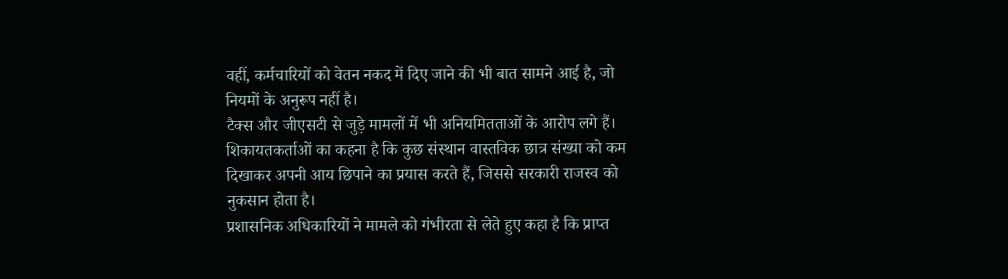वहीं, कर्मचारियों को वेतन नकद में दिए जाने की भी बात सामने आई है, जो नियमों के अनुरूप नहीं है।
टैक्स और जीएसटी से जुड़े मामलों में भी अनियमितताओं के आरोप लगे हैं। शिकायतकर्ताओं का कहना है कि कुछ संस्थान वास्तविक छात्र संख्या को कम दिखाकर अपनी आय छिपाने का प्रयास करते हैं, जिससे सरकारी राजस्व को नुकसान होता है।
प्रशासनिक अधिकारियों ने मामले को गंभीरता से लेते हुए कहा है कि प्राप्त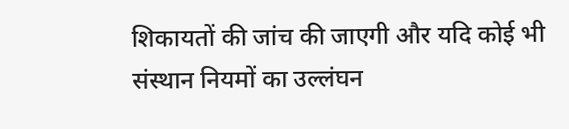शिकायतों की जांच की जाएगी और यदि कोई भी संस्थान नियमों का उल्लंघन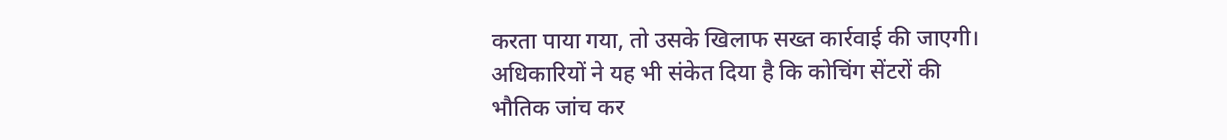करता पाया गया, तो उसके खिलाफ सख्त कार्रवाई की जाएगी। अधिकारियों ने यह भी संकेत दिया है कि कोचिंग सेंटरों की भौतिक जांच कर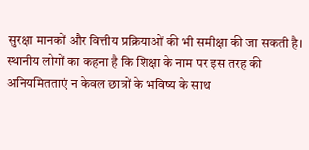सुरक्षा मानकों और वित्तीय प्रक्रियाओं की भी समीक्षा की जा सकती है।
स्थानीय लोगों का कहना है कि शिक्षा के नाम पर इस तरह की अनियमितताएं न केवल छात्रों के भविष्य के साथ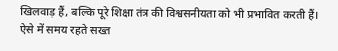खिलवाड़ हैं, बल्कि पूरे शिक्षा तंत्र की विश्वसनीयता को भी प्रभावित करती हैं। ऐसे में समय रहते सख्त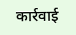कार्रवाई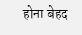होना बेहद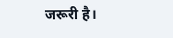जरूरी है।